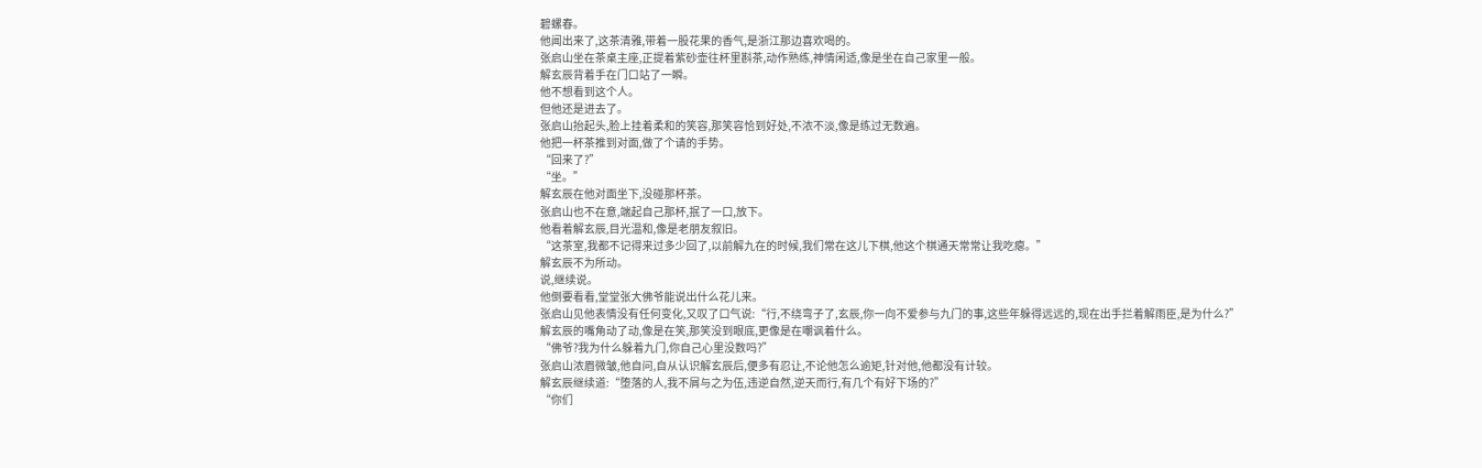碧螺春。
他闻出来了,这茶清雅,带着一股花果的香气,是浙江那边喜欢喝的。
张启山坐在茶桌主座,正提着紫砂壶往杯里斟茶,动作熟练,神情闲适,像是坐在自己家里一般。
解玄辰背着手在门口站了一瞬。
他不想看到这个人。
但他还是进去了。
张启山抬起头,脸上挂着柔和的笑容,那笑容恰到好处,不浓不淡,像是练过无数遍。
他把一杯茶推到对面,做了个请的手势。
“回来了?”
“坐。”
解玄辰在他对面坐下,没碰那杯茶。
张启山也不在意,端起自己那杯,抿了一口,放下。
他看着解玄辰,目光温和,像是老朋友叙旧。
“这茶室,我都不记得来过多少回了,以前解九在的时候,我们常在这儿下棋,他这个棋通天常常让我吃瘪。”
解玄辰不为所动。
说,继续说。
他倒要看看,堂堂张大佛爷能说出什么花儿来。
张启山见他表情没有任何变化,又叹了口气说:“行,不绕弯子了,玄辰,你一向不爱参与九门的事,这些年躲得远远的,现在出手拦着解雨臣,是为什么?”
解玄辰的嘴角动了动,像是在笑,那笑没到眼底,更像是在嘲讽着什么。
“佛爷?我为什么躲着九门,你自己心里没数吗?”
张启山浓眉微皱,他自问,自从认识解玄辰后,便多有忍让,不论他怎么逾矩,针对他,他都没有计较。
解玄辰继续道:“堕落的人,我不屑与之为伍,违逆自然,逆天而行,有几个有好下场的?”
“你们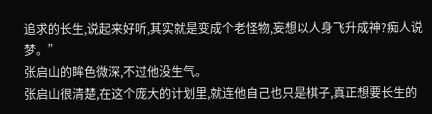追求的长生,说起来好听,其实就是变成个老怪物,妄想以人身飞升成神?痴人说梦。”
张启山的眸色微深,不过他没生气。
张启山很清楚,在这个庞大的计划里,就连他自己也只是棋子,真正想要长生的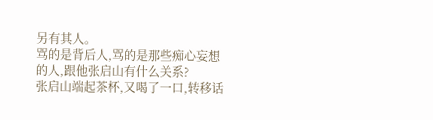另有其人。
骂的是背后人,骂的是那些痴心妄想的人,跟他张启山有什么关系?
张启山端起茶杯,又喝了一口,转移话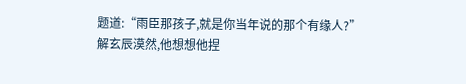题道:“雨臣那孩子,就是你当年说的那个有缘人?”
解玄辰漠然,他想想他捏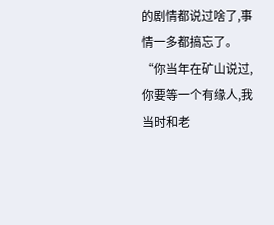的剧情都说过啥了,事情一多都搞忘了。
“你当年在矿山说过,你要等一个有缘人,我当时和老